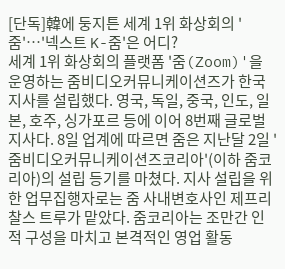[단독]韓에 둥지튼 세계 1위 화상회의 '줌'…'넥스트 K-줌'은 어디?
세계 1위 화상회의 플랫폼 '줌(Zoom)'을 운영하는 줌비디오커뮤니케이션즈가 한국 지사를 설립했다. 영국, 독일, 중국, 인도, 일본, 호주, 싱가포르 등에 이어 8번째 글로벌 지사다. 8일 업계에 따르면 줌은 지난달 2일 '줌비디오커뮤니케이션즈코리아'(이하 줌코리아)의 설립 등기를 마쳤다. 지사 설립을 위한 업무집행자로는 줌 사내변호사인 제프리 찰스 트루가 맡았다. 줌코리아는 조만간 인적 구성을 마치고 본격적인 영업 활동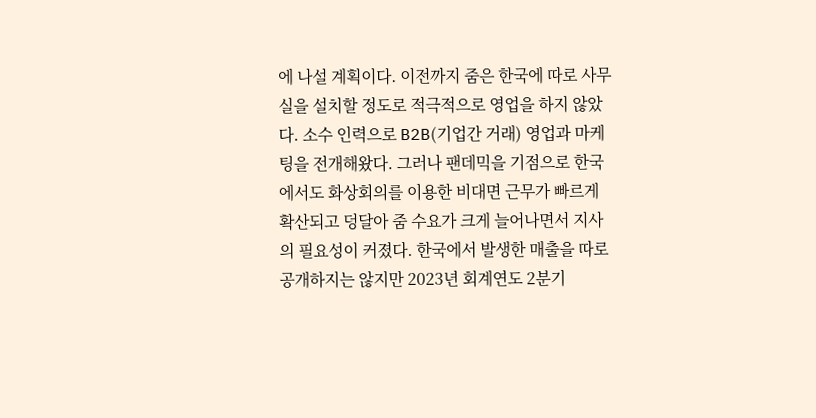에 나설 계획이다. 이전까지 줌은 한국에 따로 사무실을 설치할 정도로 적극적으로 영업을 하지 않았다. 소수 인력으로 B2B(기업간 거래) 영업과 마케팅을 전개해왔다. 그러나 팬데믹을 기점으로 한국에서도 화상회의를 이용한 비대면 근무가 빠르게 확산되고 덩달아 줌 수요가 크게 늘어나면서 지사의 필요성이 커졌다. 한국에서 발생한 매출을 따로 공개하지는 않지만 2023년 회계연도 2분기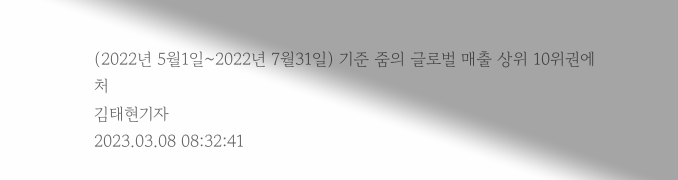(2022년 5월1일~2022년 7월31일) 기준 줌의 글로벌 매출 상위 10위권에 처
김태현기자
2023.03.08 08:32:41